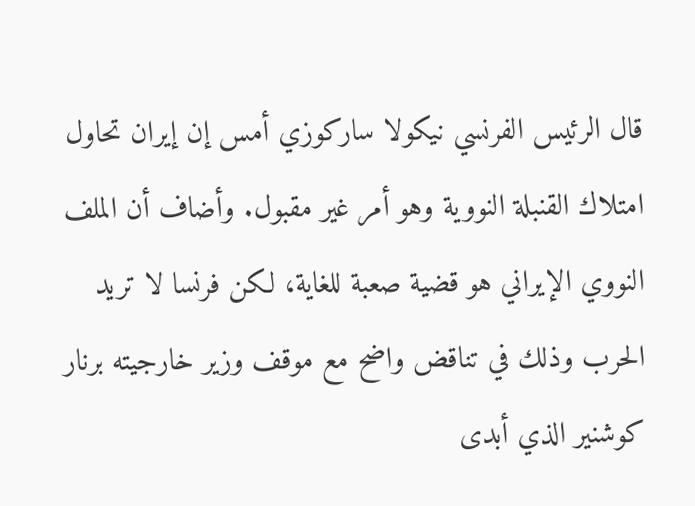قال الرئيس الفرنسي نيكولا ساركوزي أمس إن إيران تحاول امتلاك القنبلة النووية وهو أمر غير مقبول. وأضاف أن الملف النووي الإيراني هو قضية صعبة للغاية، لكن فرنسا لا تريد الحرب وذلك في تناقض واضح مع موقف وزير خارجيته برنار كوشنير الذي أبدى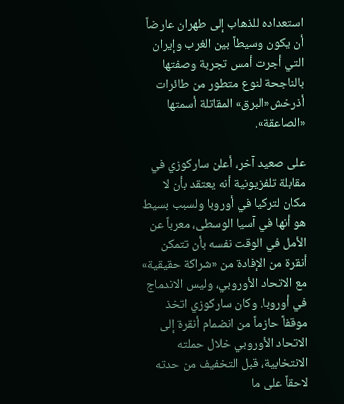استعداده للذهاب إلى طهران عارضاً أن يكون وسيطاً بين الغرب وإيران التي أجرت أمس تجربة وصفتها بالناجحة لنوع متطور من طائرات أذرخش«البرق» المقاتلة أسمتها «الصاعقة».

على صعيد آخر، أعلن ساركوزي في مقابلة تلفزيونية أنه يعتقد بأن لا مكان لتركيا في أوروبا ولسبب بسيط هو أنها في آسيا الوسطى، معرباً عن الأمل في الوقت نفسه بأن تتمكن أنقرة من الإفادة من «شراكة حقيقية» مع الاتحاد الأوروبي، وليس الاندماج في أوروبا. وكان ساركوزي اتخذ موقفاً حازماً من انضمام أنقرة إلى الاتحاد الأوروبي خلال حملته الانتخابية، قبل التخفيف من حدته لاحقاً على ما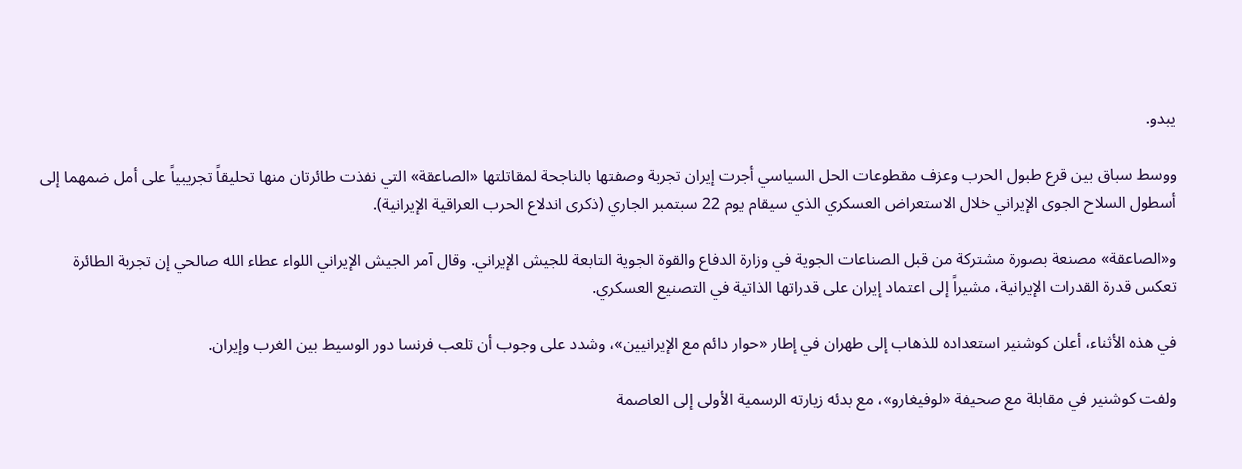يبدو.

ووسط سباق بين قرع طبول الحرب وعزف مقطوعات الحل السياسي أجرت إيران تجربة وصفتها بالناجحة لمقاتلتها «الصاعقة» التي نفذت طائرتان منها تحليقاً تجريبياً على أمل ضمهما إلى أسطول السلاح الجوى الإيراني خلال الاستعراض العسكري الذي سيقام يوم 22 سبتمبر الجاري (ذكرى اندلاع الحرب العراقية الإيرانية).

و«الصاعقة» مصنعة بصورة مشتركة من قبل الصناعات الجوية في وزارة الدفاع والقوة الجوية التابعة للجيش الإيراني. وقال آمر الجيش الإيراني اللواء عطاء الله صالحي إن تجربة الطائرة تعكس قدرة القدرات الإيرانية، مشيراً إلى اعتماد إيران على قدراتها الذاتية في التصنيع العسكري.

في هذه الأثناء، أعلن كوشنير استعداده للذهاب إلى طهران في إطار «حوار دائم مع الإيرانيين»، وشدد على وجوب أن تلعب فرنسا دور الوسيط بين الغرب وإيران.

ولفت كوشنير في مقابلة مع صحيفة «لوفيغارو»، مع بدئه زيارته الرسمية الأولى إلى العاصمة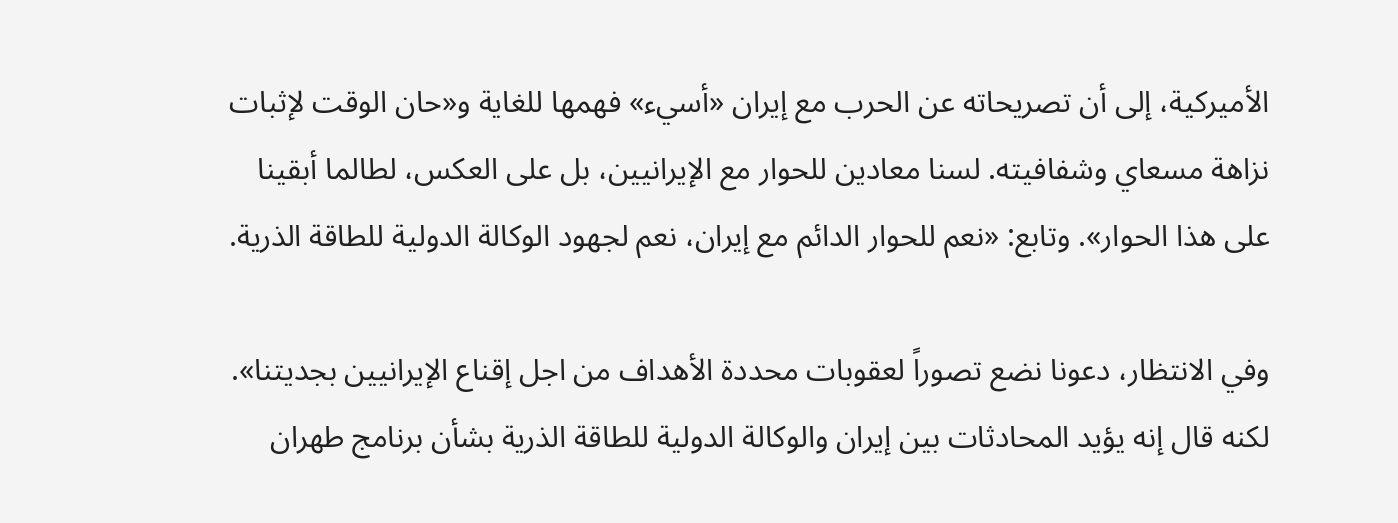الأميركية، إلى أن تصريحاته عن الحرب مع إيران «أسيء» فهمها للغاية و«حان الوقت لإثبات نزاهة مسعاي وشفافيته. لسنا معادين للحوار مع الإيرانيين، بل على العكس، لطالما أبقينا على هذا الحوار». وتابع: «نعم للحوار الدائم مع إيران، نعم لجهود الوكالة الدولية للطاقة الذرية.

وفي الانتظار، دعونا نضع تصوراً لعقوبات محددة الأهداف من اجل إقناع الإيرانيين بجديتنا». لكنه قال إنه يؤيد المحادثات بين إيران والوكالة الدولية للطاقة الذرية بشأن برنامج طهران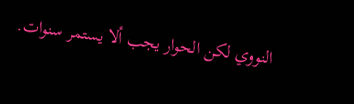النووي لكن الحوار يجب ألا يستمر سنوات.